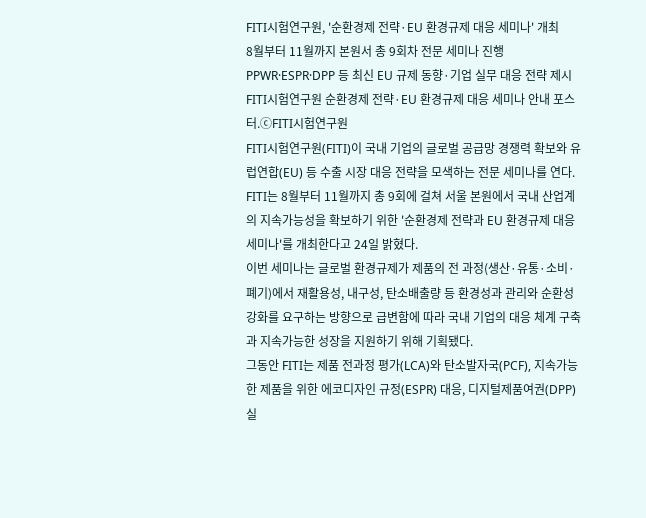FITI시험연구원, '순환경제 전략·EU 환경규제 대응 세미나' 개최
8월부터 11월까지 본원서 총 9회차 전문 세미나 진행
PPWR·ESPR·DPP 등 최신 EU 규제 동향·기업 실무 대응 전략 제시
FITI시험연구원 순환경제 전략·EU 환경규제 대응 세미나 안내 포스터.ⓒFITI시험연구원
FITI시험연구원(FITI)이 국내 기업의 글로벌 공급망 경쟁력 확보와 유럽연합(EU) 등 수출 시장 대응 전략을 모색하는 전문 세미나를 연다.
FITI는 8월부터 11월까지 총 9회에 걸쳐 서울 본원에서 국내 산업계의 지속가능성을 확보하기 위한 '순환경제 전략과 EU 환경규제 대응 세미나'를 개최한다고 24일 밝혔다.
이번 세미나는 글로벌 환경규제가 제품의 전 과정(생산·유통·소비·폐기)에서 재활용성, 내구성, 탄소배출량 등 환경성과 관리와 순환성 강화를 요구하는 방향으로 급변함에 따라 국내 기업의 대응 체계 구축과 지속가능한 성장을 지원하기 위해 기획됐다.
그동안 FITI는 제품 전과정 평가(LCA)와 탄소발자국(PCF), 지속가능한 제품을 위한 에코디자인 규정(ESPR) 대응, 디지털제품여권(DPP) 실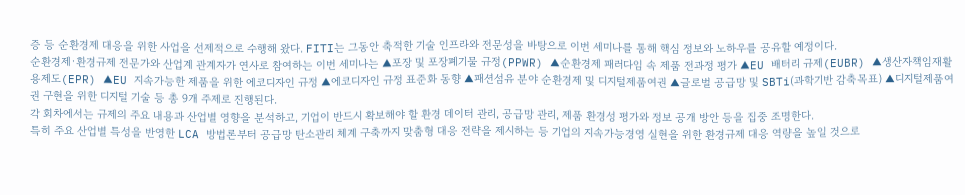증 등 순환경제 대응을 위한 사업을 선제적으로 수행해 왔다. FITI는 그동안 축적한 기술 인프라와 전문성을 바탕으로 이번 세미나를 통해 핵심 정보와 노하우를 공유할 예정이다.
순환경제·환경규제 전문가와 산업계 관계자가 연사로 참여하는 이번 세미나는 ▲포장 및 포장폐기물 규정(PPWR) ▲순환경제 패러다임 속 제품 전과정 평가 ▲EU 배터리 규제(EUBR) ▲생산자책임재활용제도(EPR) ▲EU 지속가능한 제품을 위한 에코디자인 규정 ▲에코디자인 규정 표준화 동향 ▲패션섬유 분야 순환경제 및 디지털제품여권 ▲글로벌 공급망 및 SBTi(과학기반 감축목표) ▲디지털제품여권 구현을 위한 디지털 기술 등 총 9개 주제로 진행된다.
각 회차에서는 규제의 주요 내용과 산업별 영향을 분석하고, 기업이 반드시 확보해야 할 환경 데이터 관리, 공급망 관리, 제품 환경성 평가와 정보 공개 방안 등을 집중 조명한다.
특히 주요 산업별 특성을 반영한 LCA 방법론부터 공급망 탄소관리 체계 구축까지 맞춤형 대응 전략을 제시하는 등 기업의 지속가능경영 실현을 위한 환경규제 대응 역량을 높일 것으로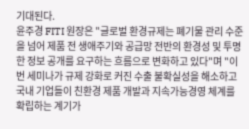기대된다.
윤주경 FITI 원장은 "글로벌 환경규제는 폐기물 관리 수준을 넘어 제품 전 생애주기와 공급망 전반의 환경성 및 투명한 정보 공개를 요구하는 흐름으로 변화하고 있다"며 "이번 세미나가 규제 강화로 커진 수출 불확실성을 해소하고 국내 기업들이 친환경 제품 개발과 지속가능경영 체계를 확립하는 계기가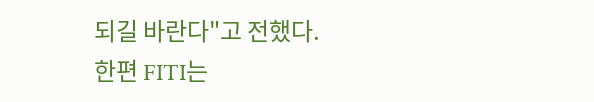되길 바란다"고 전했다.
한편 FITI는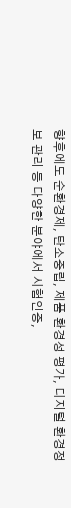향후에도 순환경제, 탄소중립, 제품 환경성 평가, 디지털 환경정보 관리 등 다양한 분야에서 시험인증,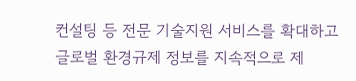컨설팅 등 전문 기술지원 서비스를 확대하고 글로벌 환경규제 정보를 지속적으로 제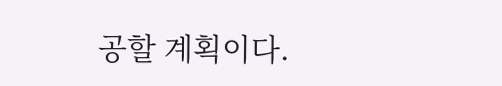공할 계획이다.